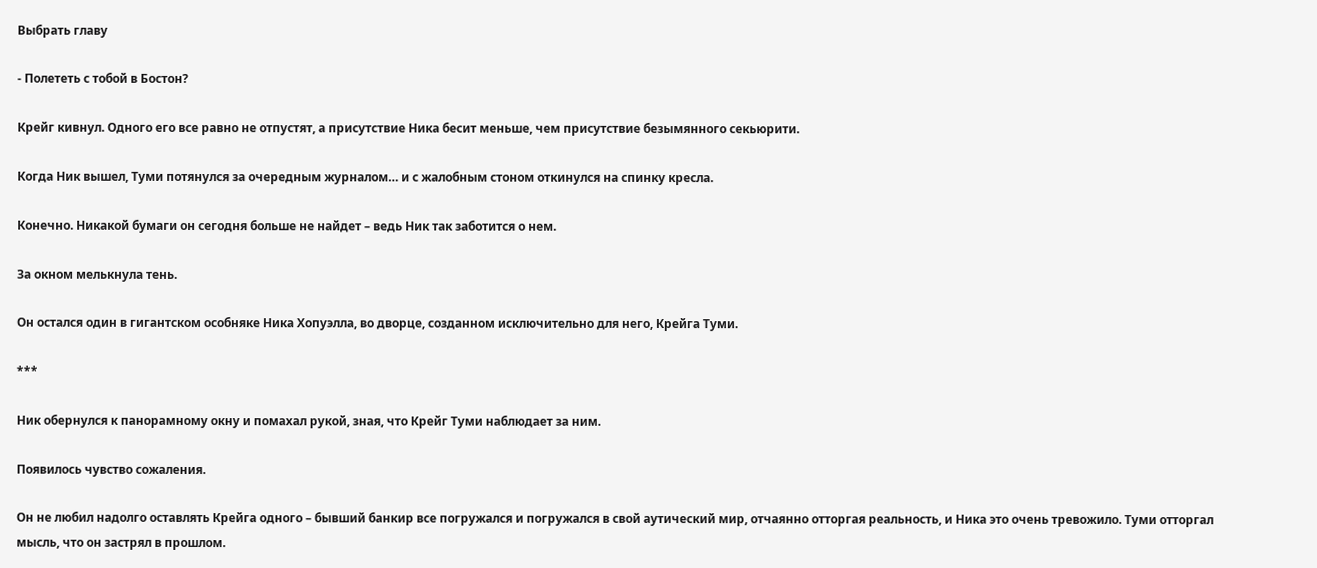Выбрать главу

- Полететь с тобой в Бостон?

Крейг кивнул. Одного его все равно не отпустят, а присутствие Ника бесит меньше, чем присутствие безымянного секьюрити.

Когда Ник вышел, Туми потянулся за очередным журналом… и с жалобным стоном откинулся на спинку кресла.

Конечно. Никакой бумаги он сегодня больше не найдет – ведь Ник так заботится о нем.

За окном мелькнула тень.

Он остался один в гигантском особняке Ника Хопуэлла, во дворце, созданном исключительно для него, Крейга Туми.

***

Ник обернулся к панорамному окну и помахал рукой, зная, что Крейг Туми наблюдает за ним.

Появилось чувство сожаления.

Он не любил надолго оставлять Крейга одного – бывший банкир все погружался и погружался в свой аутический мир, отчаянно отторгая реальность, и Ника это очень тревожило. Туми отторгал мысль, что он застрял в прошлом.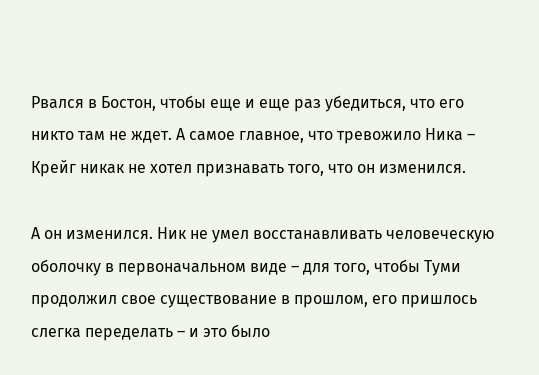Рвался в Бостон, чтобы еще и еще раз убедиться, что его никто там не ждет. А самое главное, что тревожило Ника – Крейг никак не хотел признавать того, что он изменился.

А он изменился. Ник не умел восстанавливать человеческую оболочку в первоначальном виде – для того, чтобы Туми продолжил свое существование в прошлом, его пришлось слегка переделать – и это было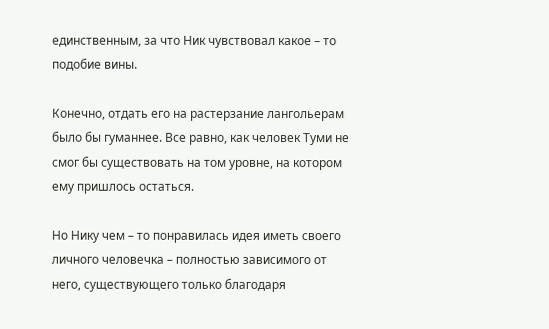единственным, за что Ник чувствовал какое – то подобие вины.

Конечно, отдать его на растерзание лангольерам было бы гуманнее. Все равно, как человек Туми не смог бы существовать на том уровне, на котором ему пришлось остаться.

Но Нику чем – то понравилась идея иметь своего личного человечка – полностью зависимого от него, существующего только благодаря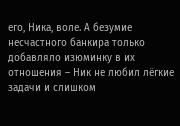его, Ника, воле. А безумие несчастного банкира только добавляло изюминку в их отношения – Ник не любил лёгкие задачи и слишком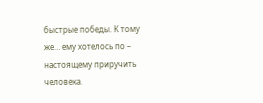быстрые победы. К тому же… ему хотелось по – настоящему приручить человека.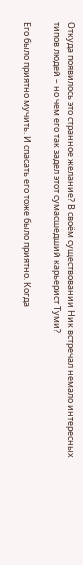Откуда появилось это странное желание? В своём существовании Ник встречал немало интересных типов людей – но чем его так задел этот сумасшедший карьерист Туми?

Его было приятно мучить. И спасать его тоже было приятно. Когда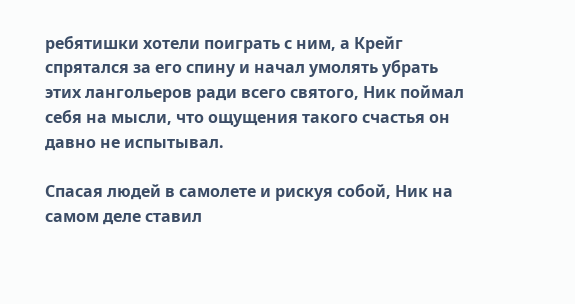ребятишки хотели поиграть с ним, а Крейг спрятался за его спину и начал умолять убрать этих лангольеров ради всего святого, Ник поймал себя на мысли, что ощущения такого счастья он давно не испытывал.

Спасая людей в самолете и рискуя собой, Ник на самом деле ставил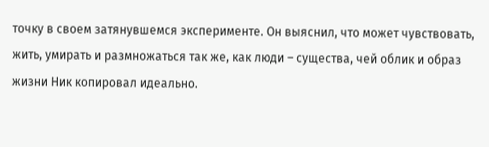точку в своем затянувшемся эксперименте. Он выяснил, что может чувствовать, жить, умирать и размножаться так же, как люди – существа, чей облик и образ жизни Ник копировал идеально.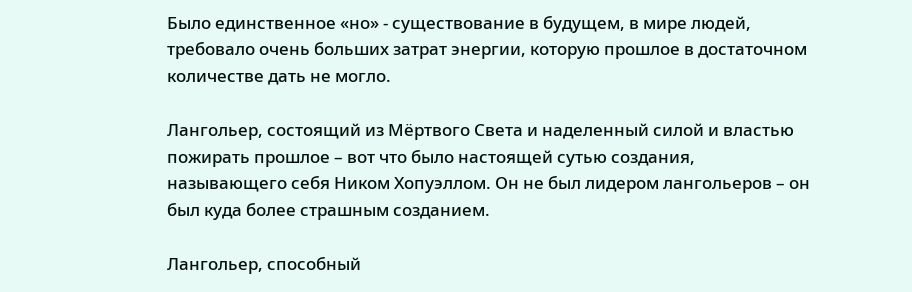Было единственное «но» - существование в будущем, в мире людей, требовало очень больших затрат энергии, которую прошлое в достаточном количестве дать не могло.

Лангольер, состоящий из Мёртвого Света и наделенный силой и властью пожирать прошлое – вот что было настоящей сутью создания, называющего себя Ником Хопуэллом. Он не был лидером лангольеров – он был куда более страшным созданием.

Лангольер, способный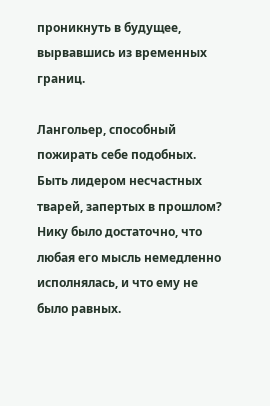проникнуть в будущее, вырвавшись из временных границ.

Лангольер, способный пожирать себе подобных. Быть лидером несчастных тварей, запертых в прошлом? Нику было достаточно, что любая его мысль немедленно исполнялась, и что ему не было равных.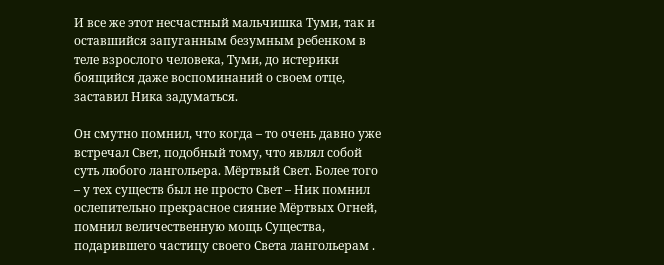И все же этот несчастный мальчишка Туми, так и оставшийся запуганным безумным ребенком в теле взрослого человека, Туми, до истерики боящийся даже воспоминаний о своем отце, заставил Ника задуматься.

Он смутно помнил, что когда – то очень давно уже встречал Свет, подобный тому, что являл собой суть любого лангольера. Мёртвый Свет. Более того – у тех существ был не просто Свет – Ник помнил ослепительно прекрасное сияние Мёртвых Огней, помнил величественную мощь Существа, подарившего частицу своего Света лангольерам .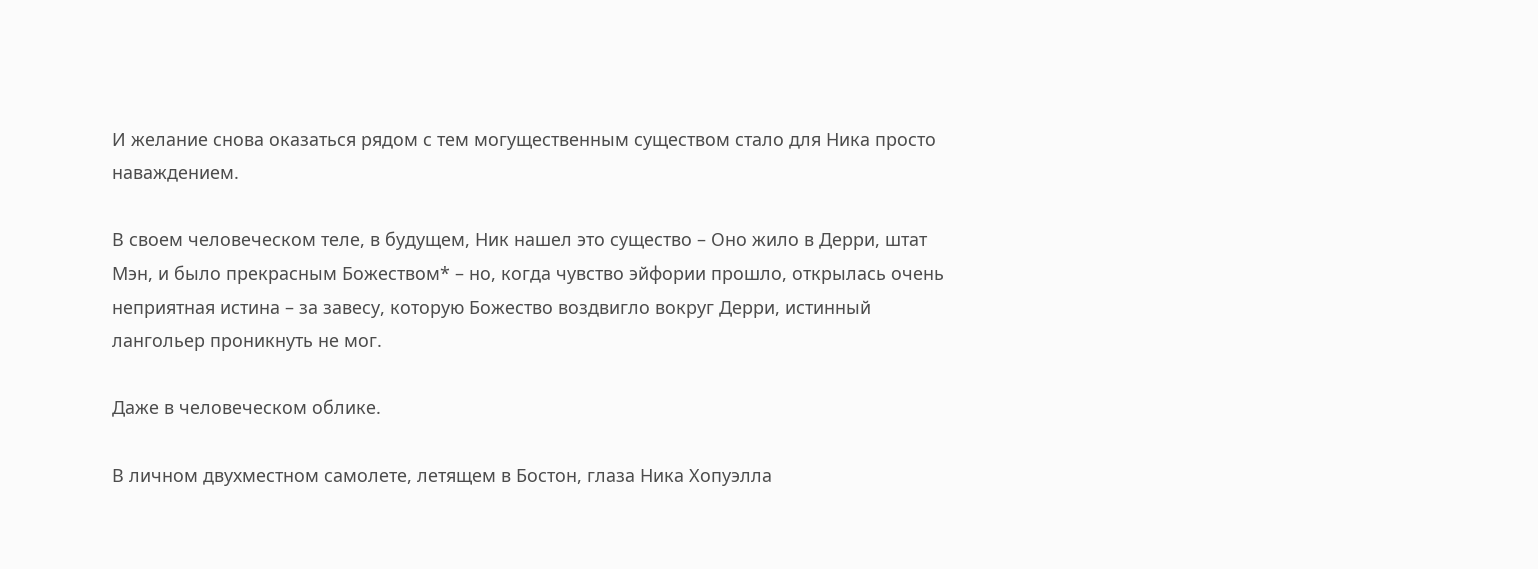И желание снова оказаться рядом с тем могущественным существом стало для Ника просто наваждением.

В своем человеческом теле, в будущем, Ник нашел это существо – Оно жило в Дерри, штат Мэн, и было прекрасным Божеством* – но, когда чувство эйфории прошло, открылась очень неприятная истина – за завесу, которую Божество воздвигло вокруг Дерри, истинный лангольер проникнуть не мог.

Даже в человеческом облике.

В личном двухместном самолете, летящем в Бостон, глаза Ника Хопуэлла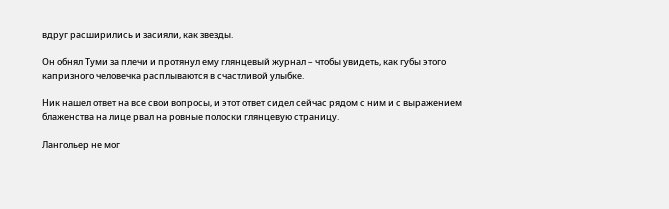вдруг расширились и засияли, как звезды.

Он обнял Туми за плечи и протянул ему глянцевый журнал – чтобы увидеть, как губы этого капризного человечка расплываются в счастливой улыбке.

Ник нашел ответ на все свои вопросы, и этот ответ сидел сейчас рядом с ним и с выражением блаженства на лице рвал на ровные полоски глянцевую страницу.

Лангольер не мог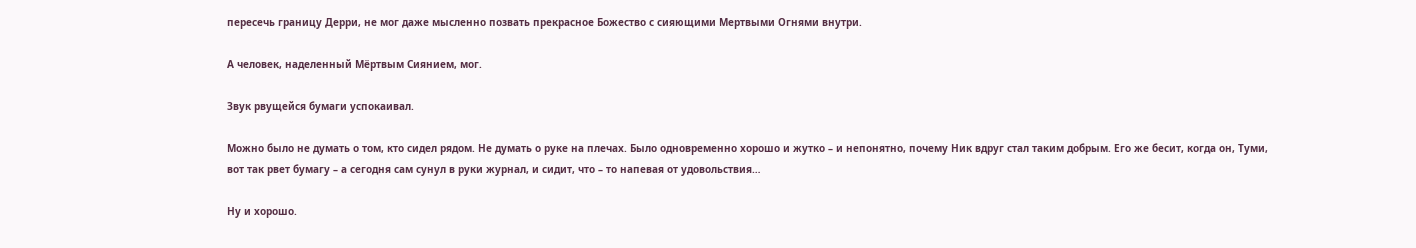пересечь границу Дерри, не мог даже мысленно позвать прекрасное Божество с сияющими Мертвыми Огнями внутри.

А человек, наделенный Мёртвым Сиянием, мог.

Звук рвущейся бумаги успокаивал.

Можно было не думать о том, кто сидел рядом. Не думать о руке на плечах. Было одновременно хорошо и жутко – и непонятно, почему Ник вдруг стал таким добрым. Его же бесит, когда он, Туми, вот так рвет бумагу – а сегодня сам сунул в руки журнал, и сидит, что – то напевая от удовольствия…

Ну и хорошо.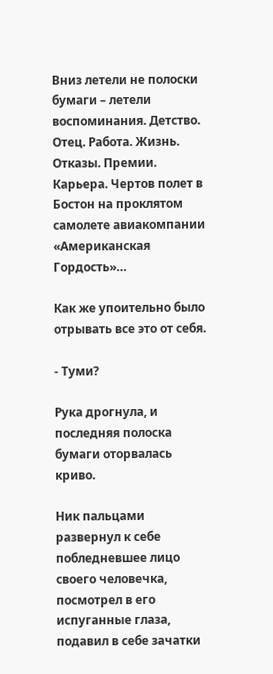Вниз летели не полоски бумаги – летели воспоминания. Детство. Отец. Работа. Жизнь. Отказы. Премии. Карьера. Чертов полет в Бостон на проклятом самолете авиакомпании «Американская Гордость»…

Как же упоительно было отрывать все это от себя.

- Туми?

Рука дрогнула, и последняя полоска бумаги оторвалась криво.

Ник пальцами развернул к себе побледневшее лицо своего человечка, посмотрел в его испуганные глаза, подавил в себе зачатки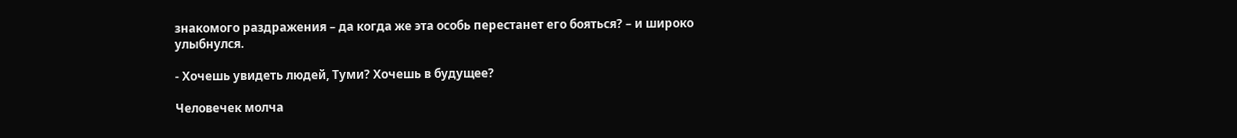знакомого раздражения – да когда же эта особь перестанет его бояться? – и широко улыбнулся.

- Хочешь увидеть людей, Туми? Хочешь в будущее?

Человечек молча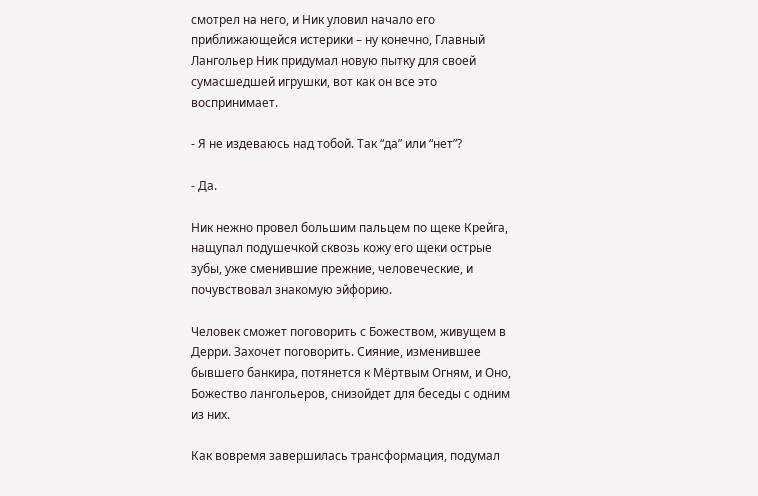смотрел на него, и Ник уловил начало его приближающейся истерики – ну конечно, Главный Лангольер Ник придумал новую пытку для своей сумасшедшей игрушки, вот как он все это воспринимает.

- Я не издеваюсь над тобой. Так “да” или “нет”?

- Да.

Ник нежно провел большим пальцем по щеке Крейга, нащупал подушечкой сквозь кожу его щеки острые зубы, уже сменившие прежние, человеческие, и почувствовал знакомую эйфорию.

Человек сможет поговорить с Божеством, живущем в Дерри. Захочет поговорить. Сияние, изменившее бывшего банкира, потянется к Мёртвым Огням, и Оно, Божество лангольеров, снизойдет для беседы с одним из них.

Как вовремя завершилась трансформация, подумал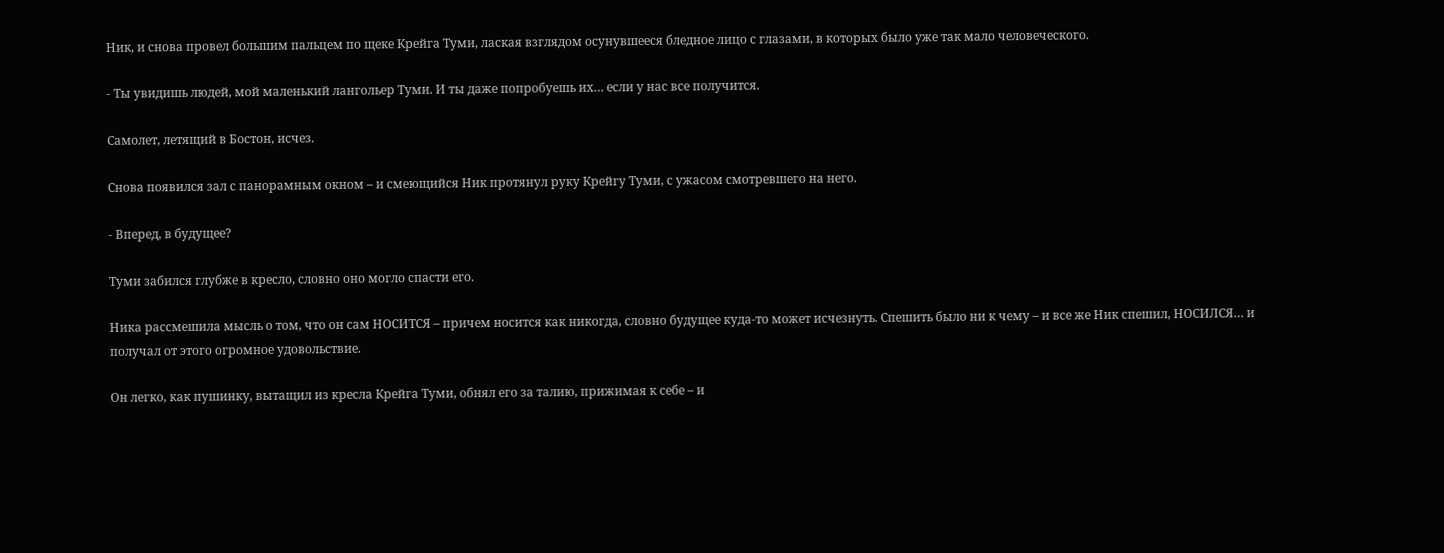Ник, и снова провел большим пальцем по щеке Крейга Туми, лаская взглядом осунувшееся бледное лицо с глазами, в которых было уже так мало человеческого.

- Ты увидишь людей, мой маленький лангольер Туми. И ты даже попробуешь их… если у нас все получится.

Самолет, летящий в Бостон, исчез.

Снова появился зал с панорамным окном – и смеющийся Ник протянул руку Крейгу Туми, с ужасом смотревшего на него.

- Вперед, в будущее?

Туми забился глубже в кресло, словно оно могло спасти его.

Ника рассмешила мысль о том, что он сам НОСИТСЯ – причем носится как никогда, словно будущее куда-то может исчезнуть. Спешить было ни к чему – и все же Ник спешил, НОСИЛСЯ… и получал от этого огромное удовольствие.

Он легко, как пушинку, вытащил из кресла Крейга Туми, обнял его за талию, прижимая к себе – и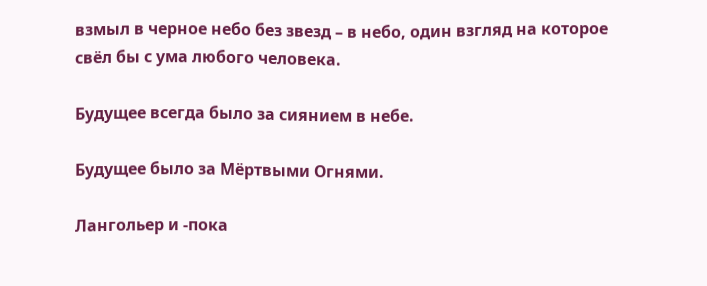взмыл в черное небо без звезд – в небо, один взгляд на которое свёл бы с ума любого человека.

Будущее всегда было за сиянием в небе.

Будущее было за Мёртвыми Огнями.

Лангольер и -пока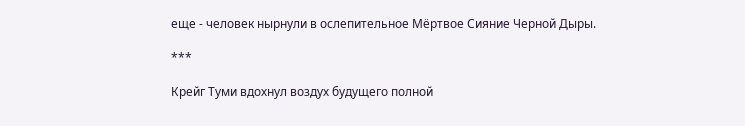еще - человек нырнули в ослепительное Мёртвое Сияние Черной Дыры.

***

Крейг Туми вдохнул воздух будущего полной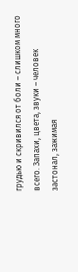грудью и скривился от боли – слишком много всего. Запахи, цвета, звуки – человек застонал, зажимая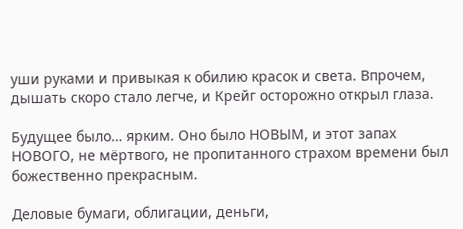уши руками и привыкая к обилию красок и света. Впрочем, дышать скоро стало легче, и Крейг осторожно открыл глаза.

Будущее было… ярким. Оно было НОВЫМ, и этот запах НОВОГО, не мёртвого, не пропитанного страхом времени был божественно прекрасным.

Деловые бумаги, облигации, деньги,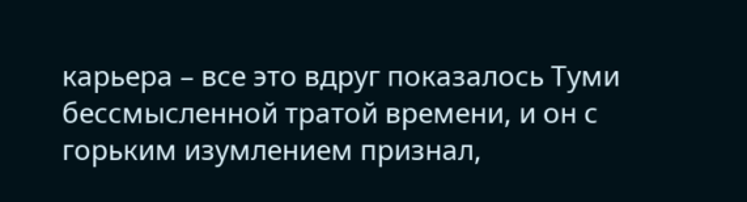карьера – все это вдруг показалось Туми бессмысленной тратой времени, и он с горьким изумлением признал,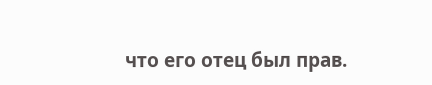что его отец был прав.